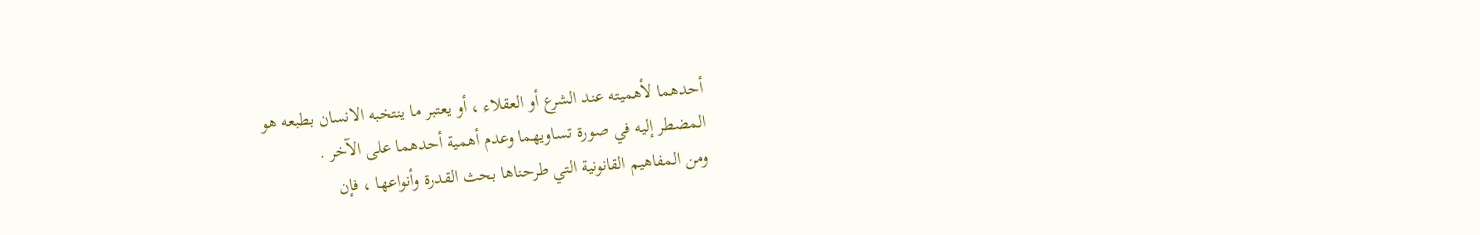أحدهما لأهميته عند الشرع أو العقلاء ، أو يعتبر ما ينتخبه الانسان بطبعه هو
المضطر إليه في صورة تساويهما وعدم أهمية أحدهما على الآخر .
ومن المفاهيم القانونية التي طرحناها بحث القدرة وأنواعها ، فإن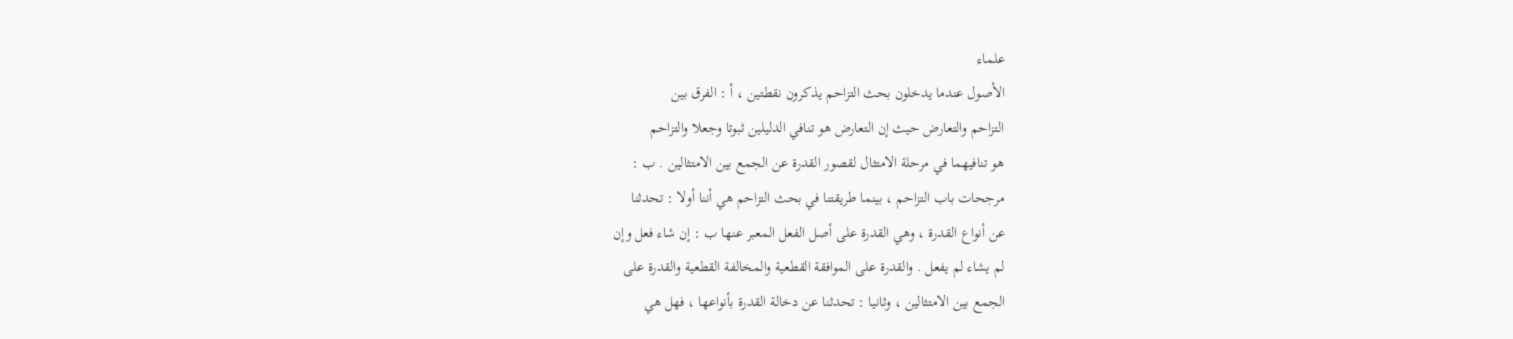علماء
الأصول عندما يدخلون بحث التزاحم يذكرون نقطتين ، أ : الفرق بين
التزاحم والتعارض حيث إن التعارض هو تنافي الدليلين ثبوتا وجعلا والتزاحم
هو تنافيهما في مرحلة الامتثال لقصور القدرة عن الجمع بين الامتثالين . ب :
مرجحات باب التزاحم ، بينما طريقتنا في بحث التزاحم هي أننا أولا : تحدثنا
عن أنواع القدرة ، وهي القدرة على أصل الفعل المعبر عنها ب : إن شاء فعل وإن
لم يشاء لم يفعل . والقدرة على الموافقة القطعية والمخالفة القطعية والقدرة على
الجمع بين الامتثالين ، وثانيا : تحدثنا عن دخالة القدرة بأنواعها ، فهل هي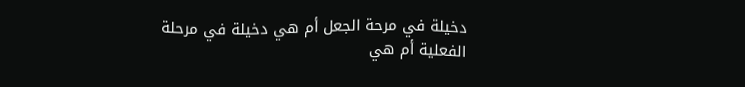دخيلة في مرحة الجعل أم هي دخيلة في مرحلة الفعلية أم هي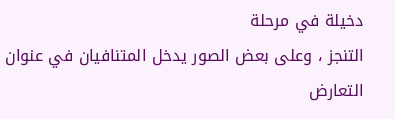دخيلة في مرحلة
التنجز ، وعلى بعض الصور يدخل المتنافيان في عنوان التعارض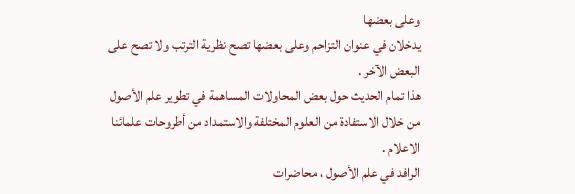وعلى بعضها
يدخلان في عنوان التزاحم وعلى بعضها تصح نظرية الترتب ولا تصح على
البعض الآخر .
هذا تمام الحديث حول بعض المحاولات المساهمة في تطوير علم الأصول
من خلال الاستفادة من العلوم المختلفة والاستمداد من أطروحات علمائنا
الاعلام .
الرافد في علم الأصول ، محاضرات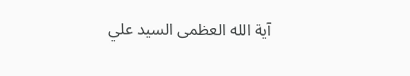آية الله العظمى السيد علي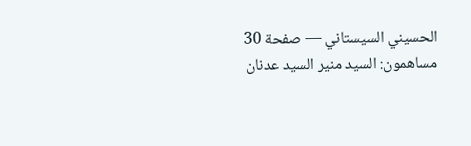الحسيني السيستاني — صفحة 30
مساهمون: السيد منير السيد عدنان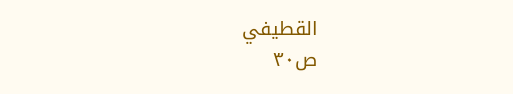القطيفي
ص٣٠